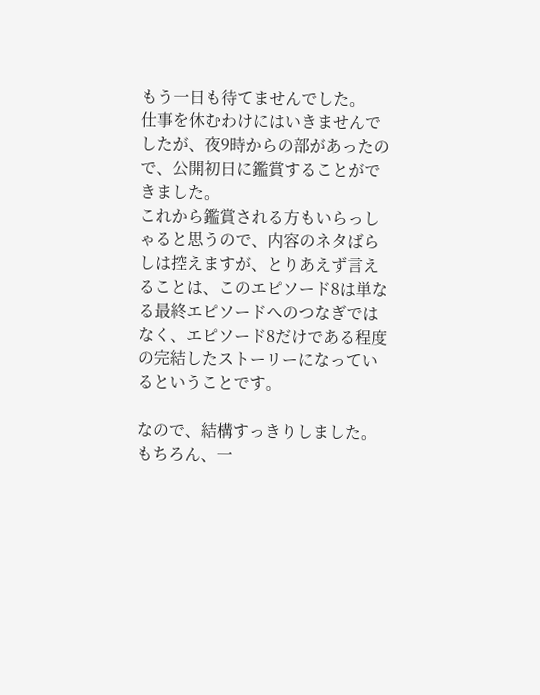もう一日も待てませんでした。
仕事を休むわけにはいきませんでしたが、夜9時からの部があったので、公開初日に鑑賞することができました。
これから鑑賞される方もいらっしゃると思うので、内容のネタばらしは控えますが、とりあえず言えることは、このエピソード8は単なる最終エピソードへのつなぎではなく、エピソード8だけである程度の完結したストーリーになっているということです。

なので、結構すっきりしました。
もちろん、一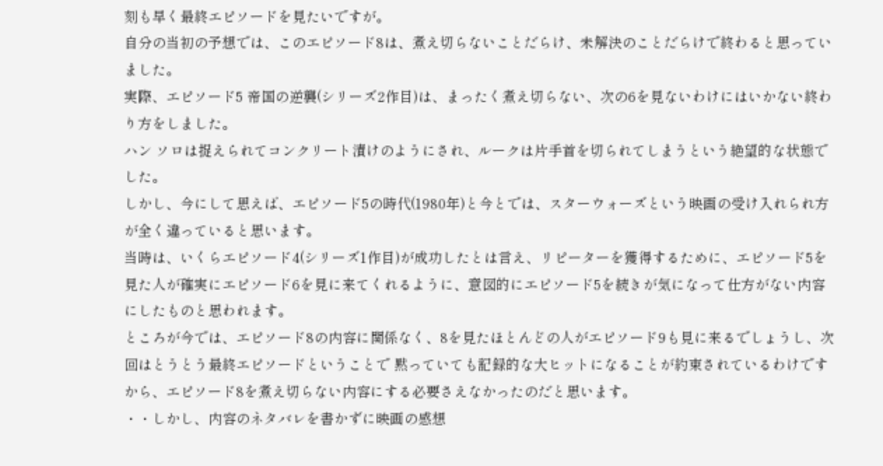刻も早く最終エピソードを見たいですが。
自分の当初の予想では、このエピソード8は、煮え切らないことだらけ、未解決のことだらけで終わると思っていました。
実際、エピソード5 帝国の逆襲(シリーズ2作目)は、まったく煮え切らない、次の6を見ないわけにはいかない終わり方をしました。
ハン ソロは捉えられてコンクリート漬けのようにされ、ルークは片手首を切られてしまうという絶望的な状態でした。
しかし、今にして思えば、エピソード5の時代(1980年)と今とでは、スターウォーズという映画の受け入れられ方が全く違っていると思います。
当時は、いくらエピソード4(シリーズ1作目)が成功したとは言え、リピーターを獲得するために、エピソード5を見た人が確実にエピソード6を見に来てくれるように、意図的にエピソード5を続きが気になって仕方がない内容にしたものと思われます。
ところが今では、エピソード8の内容に関係なく、8を見たほとんどの人がエピソード9も見に来るでしょうし、次回はとうとう最終エピソードということで 黙っていても記録的な大ヒットになることが約束されているわけですから、エピソード8を煮え切らない内容にする必要さえなかったのだと思います。
・・しかし、内容のネタバレを書かずに映画の感想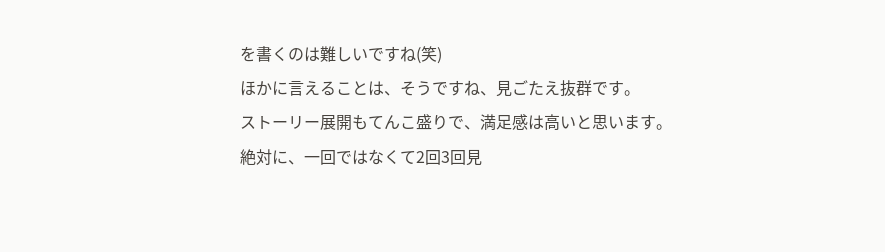を書くのは難しいですね(笑)
ほかに言えることは、そうですね、見ごたえ抜群です。
ストーリー展開もてんこ盛りで、満足感は高いと思います。
絶対に、一回ではなくて2回3回見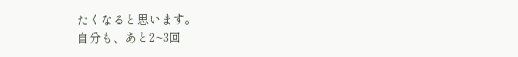たくなると思います。
自分も、あと2~3回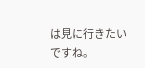は見に行きたいですね。